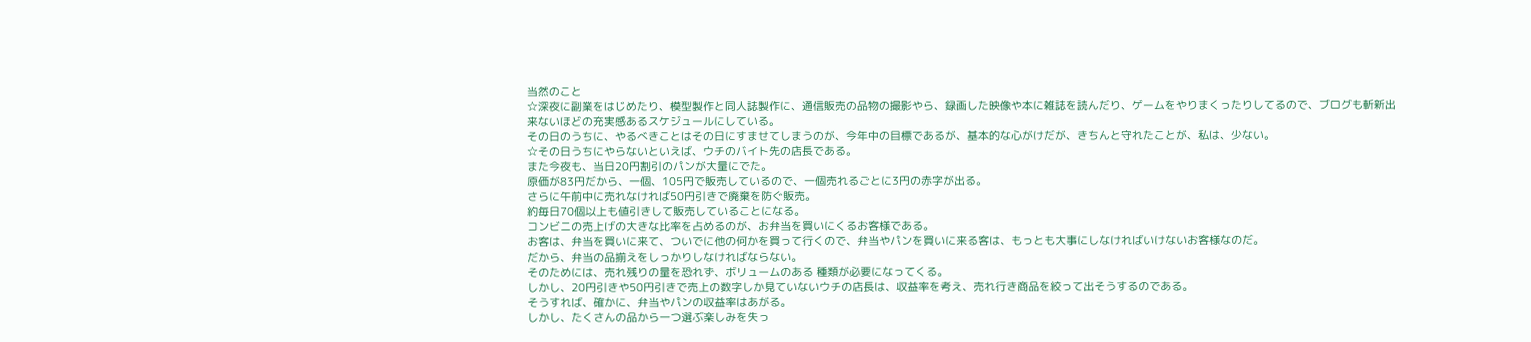当然のこと
☆深夜に副業をはじめたり、模型製作と同人誌製作に、通信販売の品物の撮影やら、録画した映像や本に雑誌を読んだり、ゲームをやりまくったりしてるので、ブログも斬新出来ないほどの充実感あるスケジュールにしている。
その日のうちに、やるべきことはその日にすませてしまうのが、今年中の目標であるが、基本的な心がけだが、きちんと守れたことが、私は、少ない。
☆その日うちにやらないといえば、ウチのバイト先の店長である。
また今夜も、当日20円割引のパンが大量にでた。
原価が83円だから、一個、105円で販売しているので、一個売れるごとに3円の赤字が出る。
さらに午前中に売れなければ50円引きで廃棄を防ぐ販売。
約毎日70個以上も値引きして販売していることになる。
コンビニの売上げの大きな比率を占めるのが、お弁当を買いにくるお客様である。
お客は、弁当を買いに来て、ついでに他の何かを買って行くので、弁当やパンを買いに来る客は、もっとも大事にしなければいけないお客様なのだ。
だから、弁当の品揃えをしっかりしなければならない。
そのためには、売れ残りの量を恐れず、ボリュームのある 種類が必要になってくる。
しかし、20円引きや50円引きで売上の数字しか見ていないウチの店長は、収益率を考え、売れ行き商品を絞って出そうするのである。
そうすれば、確かに、弁当やパンの収益率はあがる。
しかし、たくさんの品から一つ選ぶ楽しみを失っ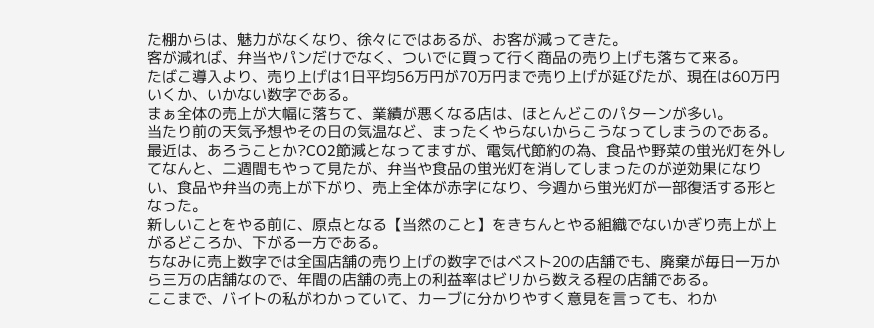た棚からは、魅力がなくなり、徐々にではあるが、お客が減ってきた。
客が減れば、弁当やパンだけでなく、ついでに買って行く商品の売り上げも落ちて来る。
たばこ導入より、売り上げは1日平均56万円が70万円まで売り上げが延びたが、現在は60万円いくか、いかない数字である。
まぁ全体の売上が大幅に落ちて、業績が悪くなる店は、ほとんどこのパターンが多い。
当たり前の天気予想やその日の気温など、まったくやらないからこうなってしまうのである。
最近は、あろうことか?CO2節減となってますが、電気代節約の為、食品や野菜の蛍光灯を外してなんと、二週間もやって見たが、弁当や食品の蛍光灯を消してしまったのが逆効果になりい、食品や弁当の売上が下がり、売上全体が赤字になり、今週から蛍光灯が一部復活する形となった。
新しいことをやる前に、原点となる【当然のこと】をきちんとやる組織でないかぎり売上が上がるどころか、下がる一方である。
ちなみに売上数字では全国店舗の売り上げの数字ではベスト20の店舗でも、廃棄が毎日一万から三万の店舗なので、年間の店舗の売上の利益率はビリから数える程の店舗である。
ここまで、バイトの私がわかっていて、カーブに分かりやすく意見を言っても、わか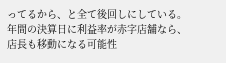ってるから、と全て後回しにしている。
年間の決算日に利益率が赤字店舗なら、店長も移動になる可能性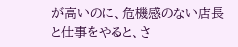が高いのに、危機感のない店長と仕事をやると、さ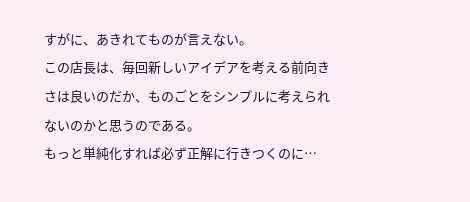すがに、あきれてものが言えない。
この店長は、毎回新しいアイデアを考える前向きさは良いのだか、ものごとをシンプルに考えられないのかと思うのである。
もっと単純化すれば必ず正解に行きつくのに…